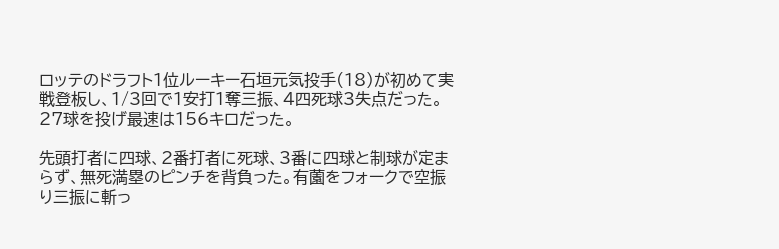ロッテのドラフト1位ルーキー石垣元気投手(18)が初めて実戦登板し、1/3回で1安打1奪三振、4四死球3失点だった。27球を投げ最速は156キロだった。

先頭打者に四球、2番打者に死球、3番に四球と制球が定まらず、無死満塁のピンチを背負った。有薗をフォークで空振り三振に斬っ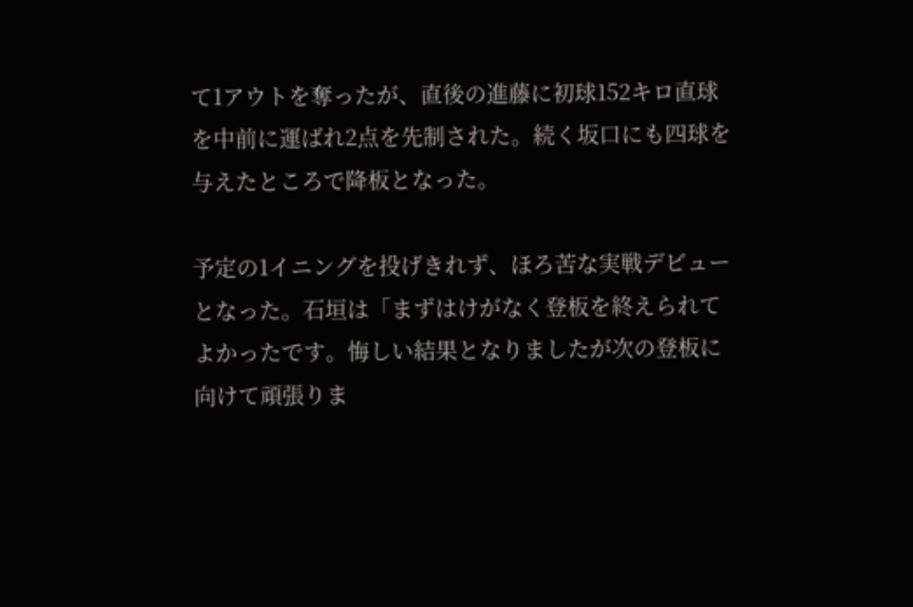て1アウトを奪ったが、直後の進藤に初球152キロ直球を中前に運ばれ2点を先制された。続く坂口にも四球を与えたところで降板となった。

予定の1イニングを投げきれず、ほろ苦な実戦デビューとなった。石垣は「まずはけがなく登板を終えられてよかったです。悔しい結果となりましたが次の登板に向けて頑張りま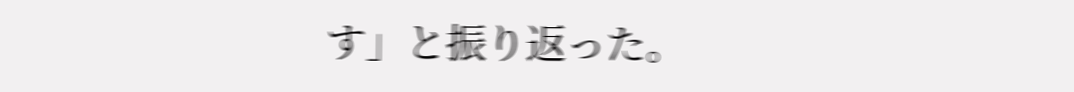す」と振り返った。